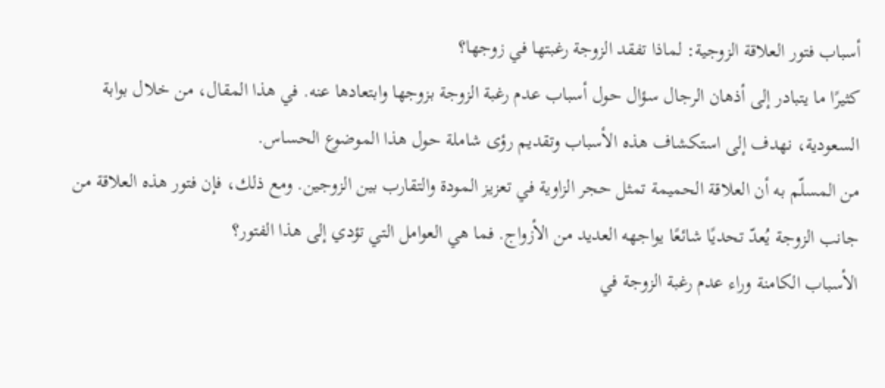أسباب فتور العلاقة الزوجية: لماذا تفقد الزوجة رغبتها في زوجها؟
كثيرًا ما يتبادر إلى أذهان الرجال سؤال حول أسباب عدم رغبة الزوجة بزوجها وابتعادها عنه. في هذا المقال، من خلال بوابة السعودية، نهدف إلى استكشاف هذه الأسباب وتقديم رؤى شاملة حول هذا الموضوع الحساس.
من المسلّم به أن العلاقة الحميمة تمثل حجر الزاوية في تعزيز المودة والتقارب بين الزوجين. ومع ذلك، فإن فتور هذه العلاقة من جانب الزوجة يُعدّ تحديًا شائعًا يواجهه العديد من الأزواج. فما هي العوامل التي تؤدي إلى هذا الفتور؟
الأسباب الكامنة وراء عدم رغبة الزوجة في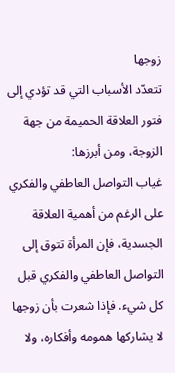زوجها
تتعدّد الأسباب التي قد تؤدي إلى فتور العلاقة الحميمة من جهة الزوجة، ومن أبرزها:
غياب التواصل العاطفي والفكري
على الرغم من أهمية العلاقة الجسدية، فإن المرأة تتوق إلى التواصل العاطفي والفكري قبل كل شيء. فإذا شعرت بأن زوجها لا يشاركها همومه وأفكاره، ولا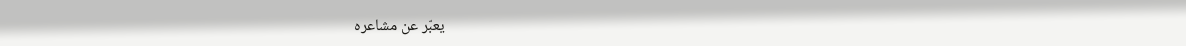يعبّر عن مشاعره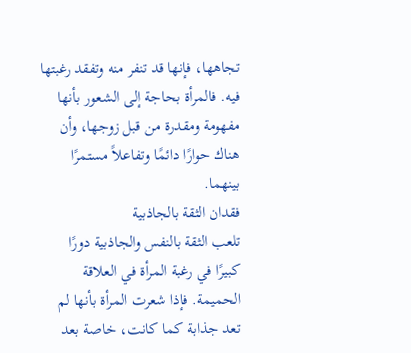تجاهها، فإنها قد تنفر منه وتفقد رغبتها فيه. فالمرأة بحاجة إلى الشعور بأنها مفهومة ومقدرة من قبل زوجها، وأن هناك حوارًا دائمًا وتفاعلاً مستمرًا بينهما.
فقدان الثقة بالجاذبية
تلعب الثقة بالنفس والجاذبية دورًا كبيرًا في رغبة المرأة في العلاقة الحميمة. فإذا شعرت المرأة بأنها لم تعد جذابة كما كانت، خاصة بعد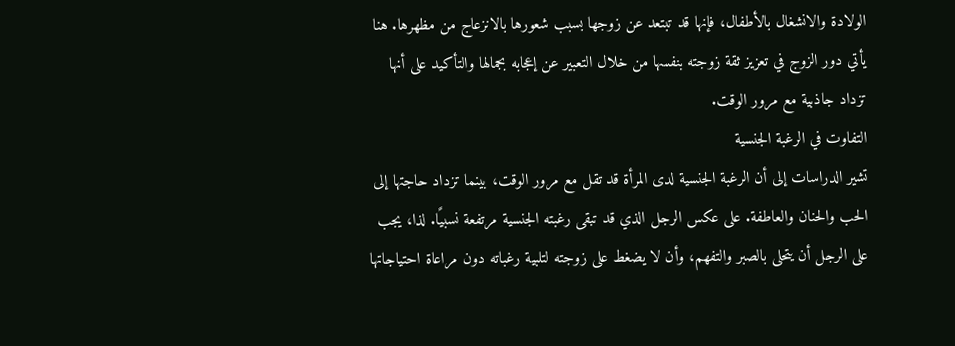الولادة والانشغال بالأطفال، فإنها قد تبتعد عن زوجها بسبب شعورها بالانزعاج من مظهرها. هنا يأتي دور الزوج في تعزيز ثقة زوجته بنفسها من خلال التعبير عن إعجابه بجمالها والتأكيد على أنها تزداد جاذبية مع مرور الوقت.
التفاوت في الرغبة الجنسية
تشير الدراسات إلى أن الرغبة الجنسية لدى المرأة قد تقل مع مرور الوقت، بينما تزداد حاجتها إلى الحب والحنان والعاطفة. على عكس الرجل الذي قد تبقى رغبته الجنسية مرتفعة نسبيًا. لذا، يجب على الرجل أن يتحلى بالصبر والتفهم، وأن لا يضغط على زوجته لتلبية رغباته دون مراعاة احتياجاتها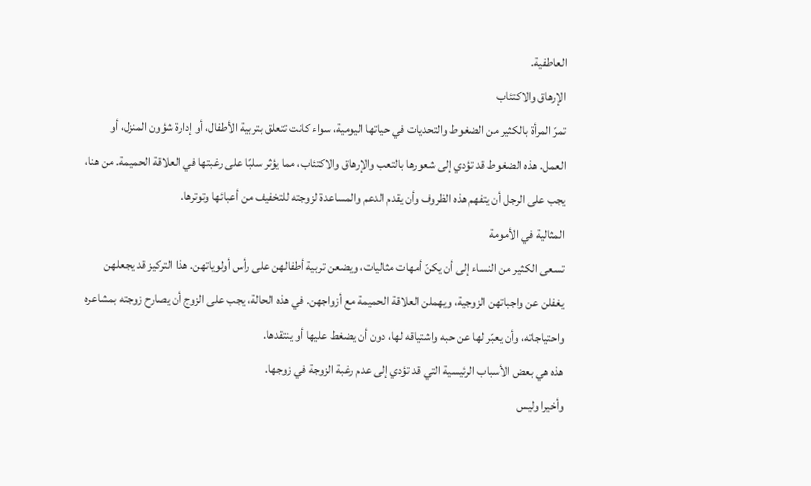العاطفية.
الإرهاق والاكتئاب
تمرّ المرأة بالكثير من الضغوط والتحديات في حياتها اليومية، سواء كانت تتعلق بتربية الأطفال، أو إدارة شؤون المنزل، أو العمل. هذه الضغوط قد تؤدي إلى شعورها بالتعب والإرهاق والاكتئاب، مما يؤثر سلبًا على رغبتها في العلاقة الحميمة. من هنا، يجب على الرجل أن يتفهم هذه الظروف وأن يقدم الدعم والمساعدة لزوجته للتخفيف من أعبائها وتوترها.
المثالية في الأمومة
تسعى الكثير من النساء إلى أن يكنّ أمهات مثاليات، ويضعن تربية أطفالهن على رأس أولوياتهن. هذا التركيز قد يجعلهن يغفلن عن واجباتهن الزوجية، ويهملن العلاقة الحميمة مع أزواجهن. في هذه الحالة، يجب على الزوج أن يصارح زوجته بمشاعره واحتياجاته، وأن يعبّر لها عن حبه واشتياقه لها، دون أن يضغط عليها أو ينتقدها.
هذه هي بعض الأسباب الرئيسية التي قد تؤدي إلى عدم رغبة الزوجة في زوجها.
وأخيرا وليس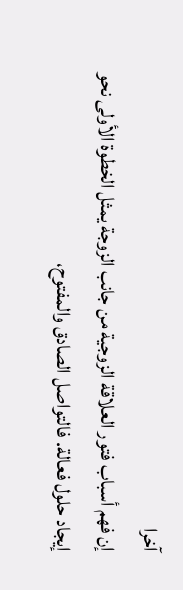آخرا
إن فهم أسباب فتور العلاقة الزوجية من جانب الزوجة يمثل الخطوة الأولى نحو إيجاد حلول فعالة. فالتواصل الصادق والمفتوح،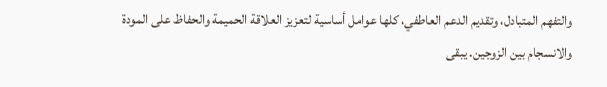والتفهم المتبادل، وتقديم الدعم العاطفي، كلها عوامل أساسية لتعزيز العلاقة الحميمة والحفاظ على المودة والانسجام بين الزوجين. يبقى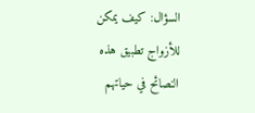السؤال: كيف يمكن للأزواج تطبيق هذه النصائح في حياتهم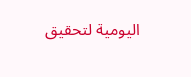اليومية لتحقيق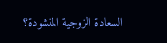السعادة الزوجية المنشودة؟